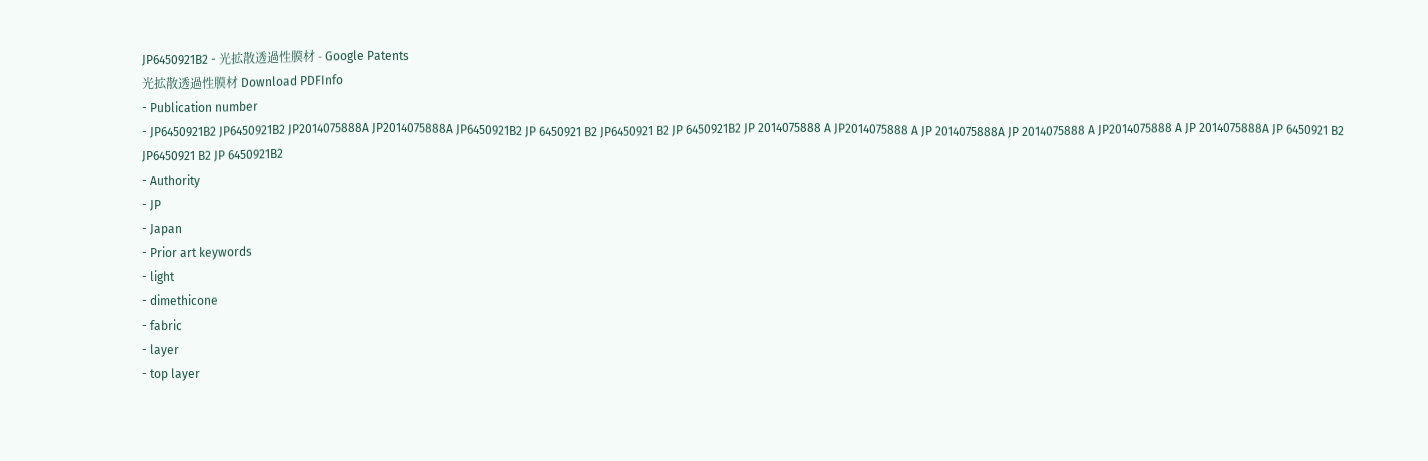JP6450921B2 - 光拡散透過性膜材 - Google Patents
光拡散透過性膜材 Download PDFInfo
- Publication number
- JP6450921B2 JP6450921B2 JP2014075888A JP2014075888A JP6450921B2 JP 6450921 B2 JP6450921 B2 JP 6450921B2 JP 2014075888 A JP2014075888 A JP 2014075888A JP 2014075888 A JP2014075888 A JP 2014075888A JP 6450921 B2 JP6450921 B2 JP 6450921B2
- Authority
- JP
- Japan
- Prior art keywords
- light
- dimethicone
- fabric
- layer
- top layer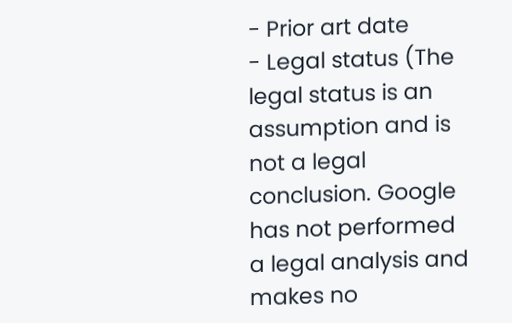- Prior art date
- Legal status (The legal status is an assumption and is not a legal conclusion. Google has not performed a legal analysis and makes no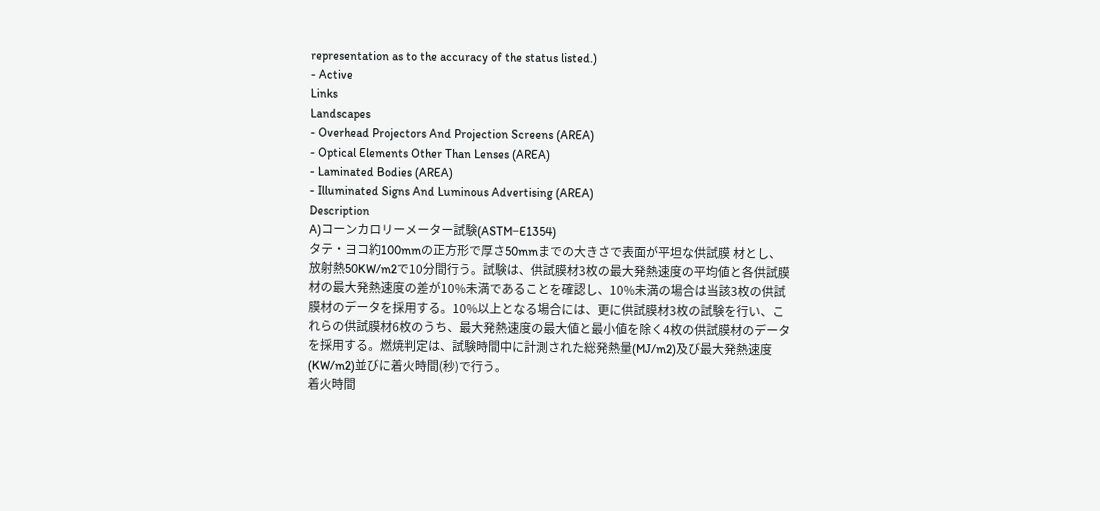representation as to the accuracy of the status listed.)
- Active
Links
Landscapes
- Overhead Projectors And Projection Screens (AREA)
- Optical Elements Other Than Lenses (AREA)
- Laminated Bodies (AREA)
- Illuminated Signs And Luminous Advertising (AREA)
Description
A)コーンカロリーメーター試験(ASTM−E1354)
タテ・ヨコ約100mmの正方形で厚さ50mmまでの大きさで表面が平坦な供試膜 材とし、放射熱50KW/m2で10分間行う。試験は、供試膜材3枚の最大発熱速度の平均値と各供試膜材の最大発熱速度の差が10%未満であることを確認し、10%未満の場合は当該3枚の供試膜材のデータを採用する。10%以上となる場合には、更に供試膜材3枚の試験を行い、これらの供試膜材6枚のうち、最大発熱速度の最大値と最小値を除く4枚の供試膜材のデータを採用する。燃焼判定は、試験時間中に計測された総発熱量(MJ/m2)及び最大発熱速度(KW/m2)並びに着火時間(秒)で行う。
着火時間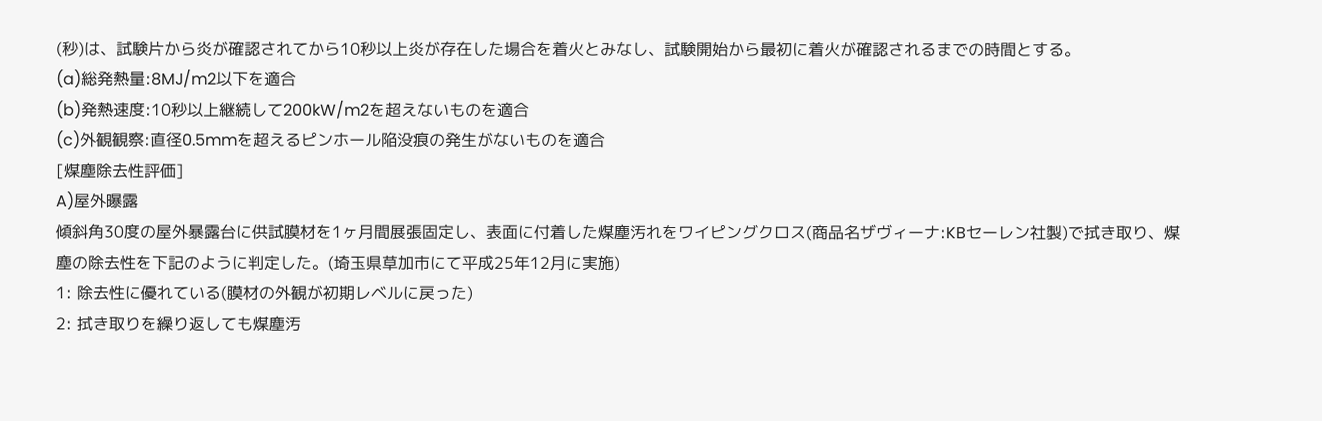(秒)は、試験片から炎が確認されてから10秒以上炎が存在した場合を着火とみなし、試験開始から最初に着火が確認されるまでの時間とする。
(a)総発熱量:8MJ/m2以下を適合
(b)発熱速度:10秒以上継続して200kW/m2を超えないものを適合
(c)外観観察:直径0.5mmを超えるピンホール陥没痕の発生がないものを適合
[煤塵除去性評価]
A)屋外曝露
傾斜角30度の屋外暴露台に供試膜材を1ヶ月間展張固定し、表面に付着した煤塵汚れをワイピングクロス(商品名ザヴィーナ:KBセーレン社製)で拭き取り、煤塵の除去性を下記のように判定した。(埼玉県草加市にて平成25年12月に実施)
1: 除去性に優れている(膜材の外観が初期レベルに戻った)
2: 拭き取りを繰り返しても煤塵汚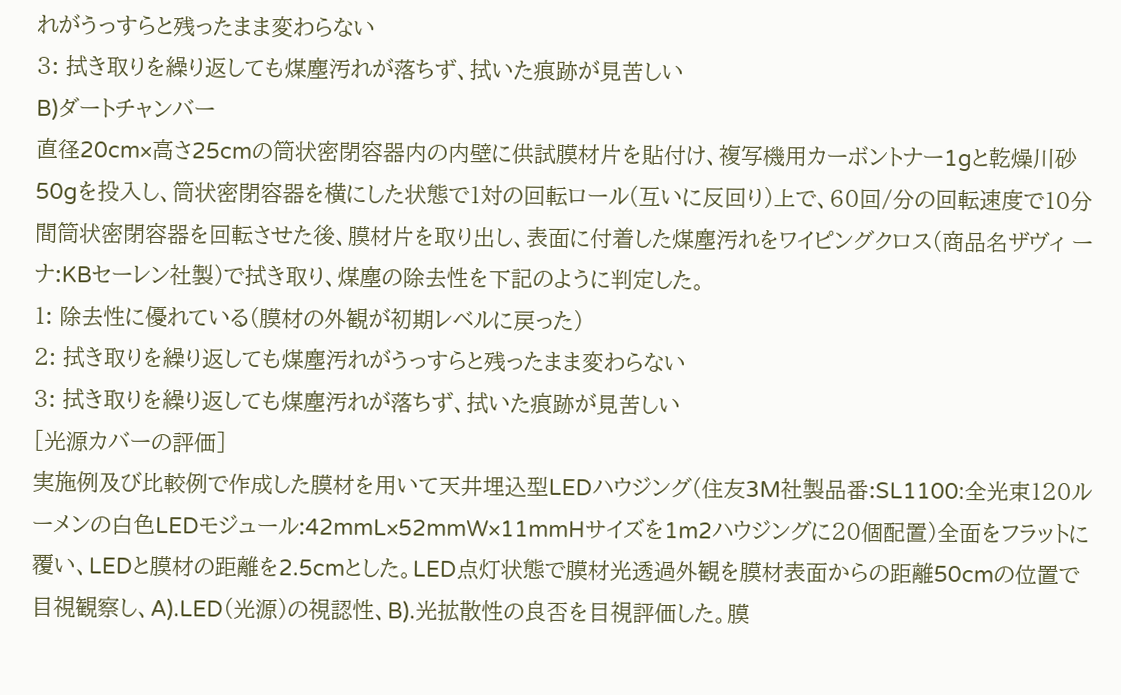れがうっすらと残ったまま変わらない
3: 拭き取りを繰り返しても煤塵汚れが落ちず、拭いた痕跡が見苦しい
B)ダートチャンバー
直径20cm×高さ25cmの筒状密閉容器内の内壁に供試膜材片を貼付け、複写機用カーボントナー1gと乾燥川砂50gを投入し、筒状密閉容器を横にした状態で1対の回転ロール(互いに反回り)上で、60回/分の回転速度で10分間筒状密閉容器を回転させた後、膜材片を取り出し、表面に付着した煤塵汚れをワイピングクロス(商品名ザヴィ ーナ:KBセーレン社製)で拭き取り、煤塵の除去性を下記のように判定した。
1: 除去性に優れている(膜材の外観が初期レベルに戻った)
2: 拭き取りを繰り返しても煤塵汚れがうっすらと残ったまま変わらない
3: 拭き取りを繰り返しても煤塵汚れが落ちず、拭いた痕跡が見苦しい
[光源カバーの評価]
実施例及び比較例で作成した膜材を用いて天井埋込型LEDハウジング(住友3M社製品番:SL1100:全光束120ルーメンの白色LEDモジュール:42mmL×52mmW×11mmHサイズを1m2ハウジングに20個配置)全面をフラットに覆い、LEDと膜材の距離を2.5cmとした。LED点灯状態で膜材光透過外観を膜材表面からの距離50cmの位置で目視観察し、A).LED(光源)の視認性、B).光拡散性の良否を目視評価した。膜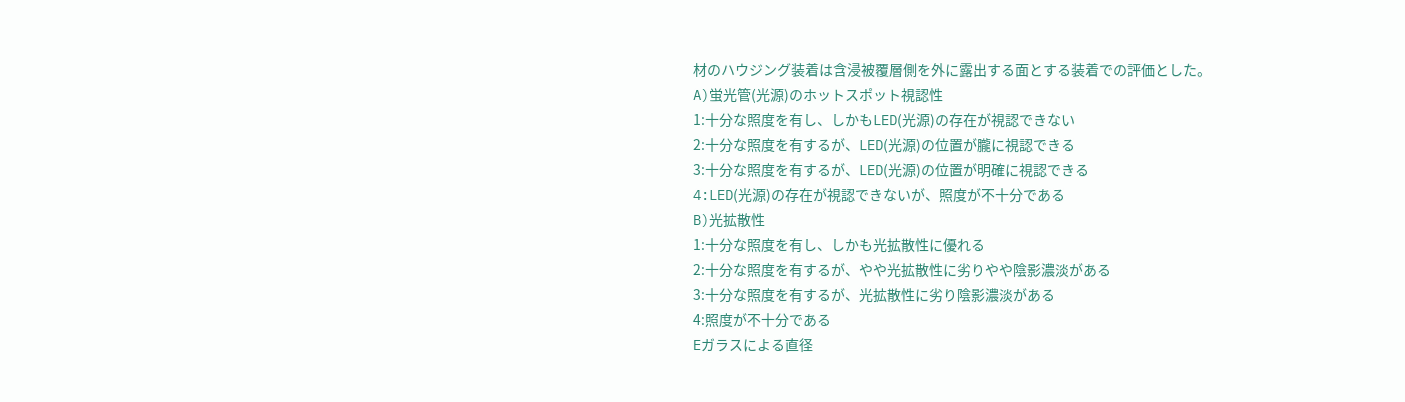材のハウジング装着は含浸被覆層側を外に露出する面とする装着での評価とした。
A)蛍光管(光源)のホットスポット視認性
1:十分な照度を有し、しかもLED(光源)の存在が視認できない
2:十分な照度を有するが、LED(光源)の位置が朧に視認できる
3:十分な照度を有するが、LED(光源)の位置が明確に視認できる
4:LED(光源)の存在が視認できないが、照度が不十分である
B)光拡散性
1:十分な照度を有し、しかも光拡散性に優れる
2:十分な照度を有するが、やや光拡散性に劣りやや陰影濃淡がある
3:十分な照度を有するが、光拡散性に劣り陰影濃淡がある
4:照度が不十分である
Eガラスによる直径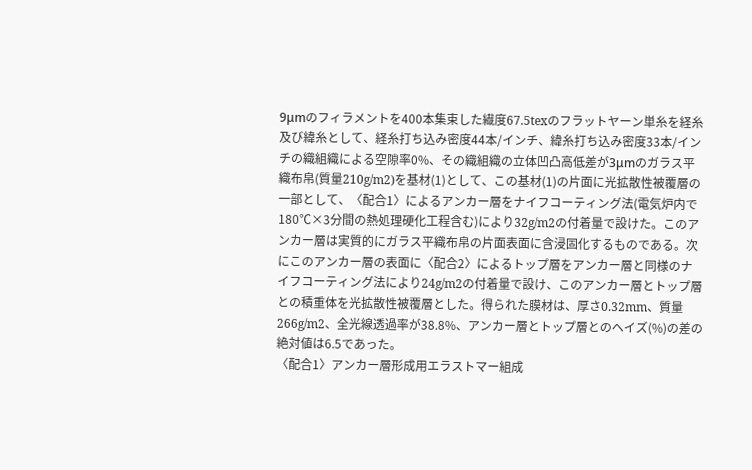9μmのフィラメントを400本集束した繊度67.5texのフラットヤーン単糸を経糸及び緯糸として、経糸打ち込み密度44本/インチ、緯糸打ち込み密度33本/インチの織組織による空隙率0%、その織組織の立体凹凸高低差が3μmのガラス平織布帛(質量210g/m2)を基材(1)として、この基材(1)の片面に光拡散性被覆層の一部として、〈配合1〉によるアンカー層をナイフコーティング法(電気炉内で180℃×3分間の熱処理硬化工程含む)により32g/m2の付着量で設けた。このアンカー層は実質的にガラス平織布帛の片面表面に含浸固化するものである。次にこのアンカー層の表面に〈配合2〉によるトップ層をアンカー層と同様のナイフコーティング法により24g/m2の付着量で設け、このアンカー層とトップ層との積重体を光拡散性被覆層とした。得られた膜材は、厚さ0.32mm、質量266g/m2、全光線透過率が38.8%、アンカー層とトップ層とのヘイズ(%)の差の絶対値は6.5であった。
〈配合1〉アンカー層形成用エラストマー組成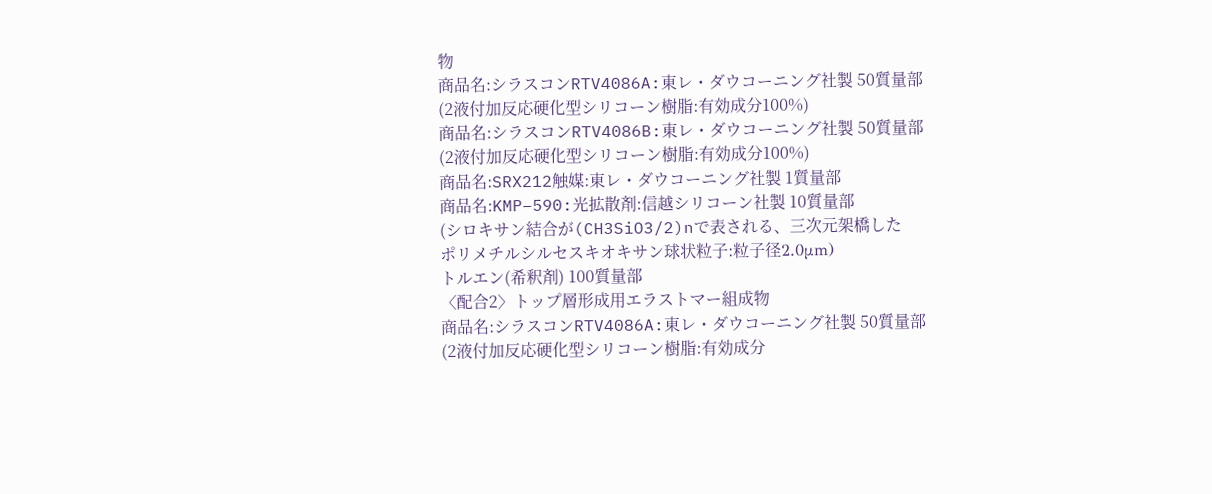物
商品名:シラスコンRTV4086A:東レ・ダウコーニング社製 50質量部
(2液付加反応硬化型シリコーン樹脂:有効成分100%)
商品名:シラスコンRTV4086B:東レ・ダウコーニング社製 50質量部
(2液付加反応硬化型シリコーン樹脂:有効成分100%)
商品名:SRX212触媒:東レ・ダウコーニング社製 1質量部
商品名:KMP−590:光拡散剤:信越シリコーン社製 10質量部
(シロキサン結合が(CH3SiO3/2)nで表される、三次元架橋した
ポリメチルシルセスキオキサン球状粒子:粒子径2.0μm)
トルエン(希釈剤) 100質量部
〈配合2〉トップ層形成用エラストマー組成物
商品名:シラスコンRTV4086A:東レ・ダウコーニング社製 50質量部
(2液付加反応硬化型シリコーン樹脂:有効成分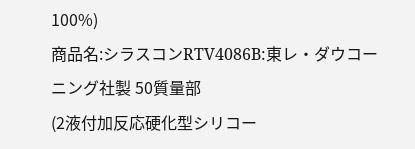100%)
商品名:シラスコンRTV4086B:東レ・ダウコーニング社製 50質量部
(2液付加反応硬化型シリコー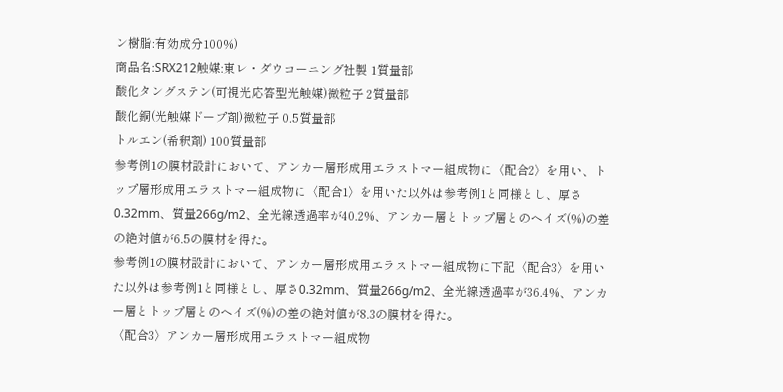ン樹脂:有効成分100%)
商品名:SRX212触媒:東レ・ダウコーニング社製 1質量部
酸化タングステン(可視光応答型光触媒)微粒子 2質量部
酸化銅(光触媒ドープ剤)微粒子 0.5質量部
トルエン(希釈剤) 100質量部
参考例1の膜材設計において、アンカー層形成用エラストマー組成物に〈配合2〉を用い、トップ層形成用エラストマー組成物に〈配合1〉を用いた以外は参考例1と同様とし、厚さ0.32mm、質量266g/m2、全光線透過率が40.2%、アンカー層とトップ層とのヘイズ(%)の差の絶対値が6.5の膜材を得た。
参考例1の膜材設計において、アンカー層形成用エラストマー組成物に下記〈配合3〉を用いた以外は参考例1と同様とし、厚さ0.32mm、質量266g/m2、全光線透過率が36.4%、アンカー層とトップ層とのヘイズ(%)の差の絶対値が8.3の膜材を得た。
〈配合3〉アンカー層形成用エラストマー組成物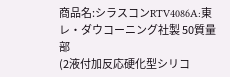商品名:シラスコンRTV4086A:東レ・ダウコーニング社製 50質量部
(2液付加反応硬化型シリコ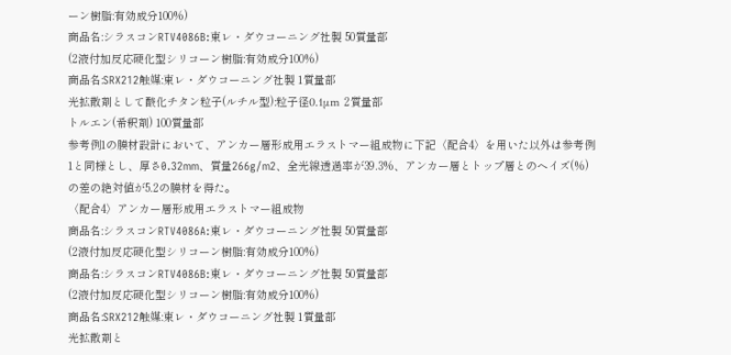ーン樹脂:有効成分100%)
商品名:シラスコンRTV4086B:東レ・ダウコーニング社製 50質量部
(2液付加反応硬化型シリコーン樹脂:有効成分100%)
商品名:SRX212触媒:東レ・ダウコーニング社製 1質量部
光拡散剤として酸化チタン粒子(ルチル型):粒子径0.1μm 2質量部
トルエン(希釈剤) 100質量部
参考例1の膜材設計において、アンカー層形成用エラストマー組成物に下記〈配合4〉を用いた以外は参考例1と同様とし、厚さ0.32mm、質量266g/m2、全光線透過率が39.3%、アンカー層とトップ層とのヘイズ(%)の差の絶対値が5.2の膜材を得た。
〈配合4〉アンカー層形成用エラストマー組成物
商品名:シラスコンRTV4086A:東レ・ダウコーニング社製 50質量部
(2液付加反応硬化型シリコーン樹脂:有効成分100%)
商品名:シラスコンRTV4086B:東レ・ダウコーニング社製 50質量部
(2液付加反応硬化型シリコーン樹脂:有効成分100%)
商品名:SRX212触媒:東レ・ダウコーニング社製 1質量部
光拡散剤と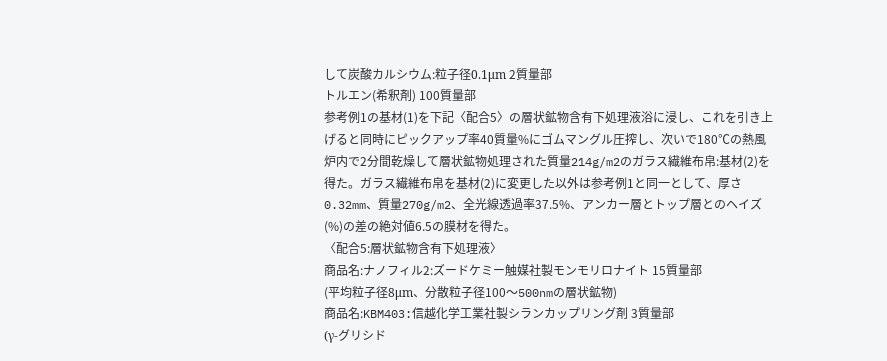して炭酸カルシウム:粒子径0.1μm 2質量部
トルエン(希釈剤) 100質量部
参考例1の基材(1)を下記〈配合5〉の層状鉱物含有下処理液浴に浸し、これを引き上げると同時にピックアップ率40質量%にゴムマングル圧搾し、次いで180℃の熱風炉内で2分間乾燥して層状鉱物処理された質量214g/m2のガラス繊維布帛:基材(2)を得た。ガラス繊維布帛を基材(2)に変更した以外は参考例1と同一として、厚さ0.32mm、質量270g/m2、全光線透過率37.5%、アンカー層とトップ層とのヘイズ(%)の差の絶対値6.5の膜材を得た。
〈配合5:層状鉱物含有下処理液〉
商品名:ナノフィル2:ズードケミー触媒社製モンモリロナイト 15質量部
(平均粒子径8μm、分散粒子径100〜500nmの層状鉱物)
商品名:KBM403:信越化学工業社製シランカップリング剤 3質量部
(γ-グリシド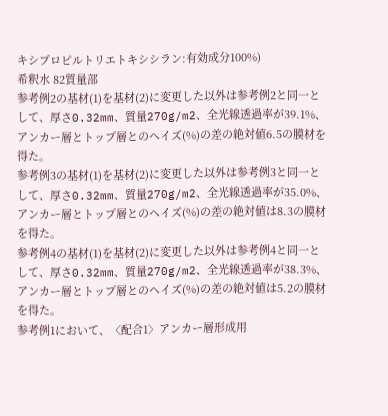キシプロピルトリエトキシシラン:有効成分100%)
希釈水 82質量部
参考例2の基材(1)を基材(2)に変更した以外は参考例2と同一として、厚さ0.32mm、質量270g/m2、全光線透過率が39.1%、アンカー層とトップ層とのヘイズ(%)の差の絶対値6.5の膜材を得た。
参考例3の基材(1)を基材(2)に変更した以外は参考例3と同一として、厚さ0.32mm、質量270g/m2、全光線透過率が35.0%、アンカー層とトップ層とのヘイズ(%)の差の絶対値は8.3の膜材を得た。
参考例4の基材(1)を基材(2)に変更した以外は参考例4と同一として、厚さ0.32mm、質量270g/m2、全光線透過率が38.3%、アンカー層とトップ層とのヘイズ(%)の差の絶対値は5.2の膜材を得た。
参考例1において、〈配合1〉アンカー層形成用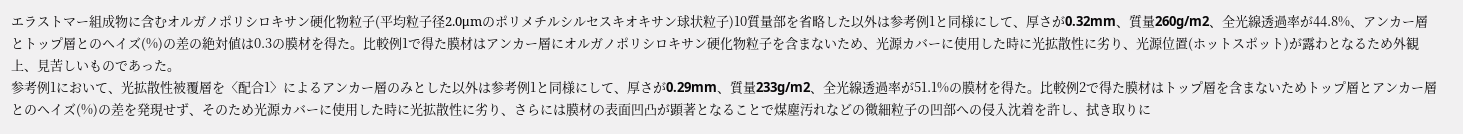エラストマー組成物に含むオルガノポリシロキサン硬化物粒子(平均粒子径2.0μmのポリメチルシルセスキオキサン球状粒子)10質量部を省略した以外は参考例1と同様にして、厚さが0.32mm、質量260g/m2、全光線透過率が44.8%、アンカー層とトップ層とのヘイズ(%)の差の絶対値は0.3の膜材を得た。比較例1で得た膜材はアンカー層にオルガノポリシロキサン硬化物粒子を含まないため、光源カバーに使用した時に光拡散性に劣り、光源位置(ホットスポット)が露わとなるため外観上、見苦しいものであった。
参考例1において、光拡散性被覆層を〈配合1〉によるアンカー層のみとした以外は参考例1と同様にして、厚さが0.29mm、質量233g/m2、全光線透過率が51.1%の膜材を得た。比較例2で得た膜材はトップ層を含まないためトップ層とアンカー層とのヘイズ(%)の差を発現せず、そのため光源カバーに使用した時に光拡散性に劣り、さらには膜材の表面凹凸が顕著となることで煤塵汚れなどの微細粒子の凹部への侵入沈着を許し、拭き取りに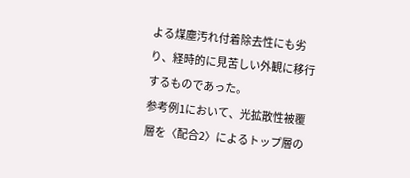よる煤塵汚れ付着除去性にも劣り、経時的に見苦しい外観に移行するものであった。
参考例1において、光拡散性被覆層を〈配合2〉によるトップ層の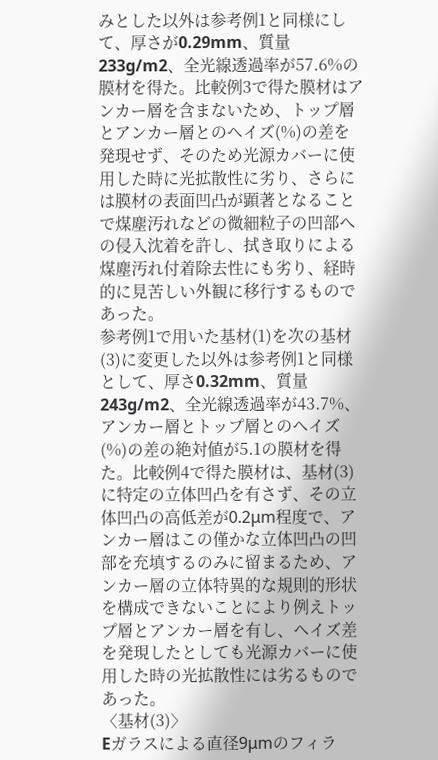みとした以外は参考例1と同様にして、厚さが0.29mm、質量233g/m2、全光線透過率が57.6%の膜材を得た。比較例3で得た膜材はアンカー層を含まないため、トップ層とアンカー層とのヘイズ(%)の差を発現せず、そのため光源カバーに使用した時に光拡散性に劣り、さらには膜材の表面凹凸が顕著となることで煤塵汚れなどの微細粒子の凹部への侵入沈着を許し、拭き取りによる煤塵汚れ付着除去性にも劣り、経時的に見苦しい外観に移行するものであった。
参考例1で用いた基材(1)を次の基材(3)に変更した以外は参考例1と同様として、厚さ0.32mm、質量243g/m2、全光線透過率が43.7%、アンカー層とトップ層とのヘイズ(%)の差の絶対値が5.1の膜材を得た。比較例4で得た膜材は、基材(3)に特定の立体凹凸を有さず、その立体凹凸の高低差が0.2μm程度で、アンカー層はこの僅かな立体凹凸の凹部を充填するのみに留まるため、アンカー層の立体特異的な規則的形状を構成できないことにより例えトップ層とアンカー層を有し、ヘイズ差を発現したとしても光源カバーに使用した時の光拡散性には劣るものであった。
〈基材(3)〉
Eガラスによる直径9μmのフィラ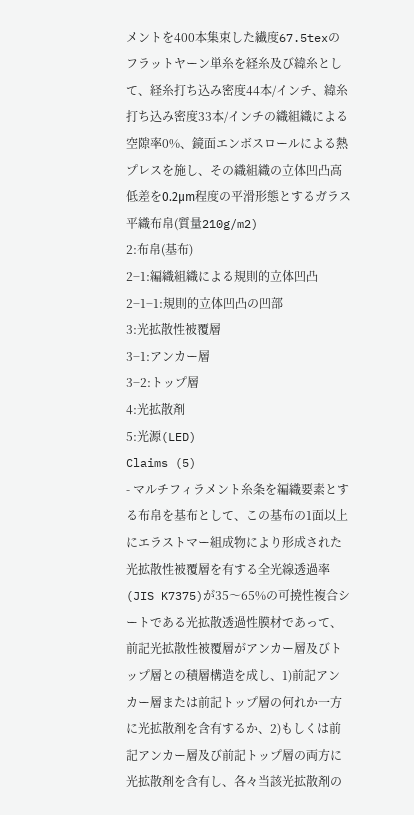メントを400本集束した繊度67.5texのフラットヤーン単糸を経糸及び緯糸として、経糸打ち込み密度44本/インチ、緯糸打ち込み密度33本/インチの織組織による空隙率0%、鏡面エンボスロールによる熱プレスを施し、その織組織の立体凹凸高低差を0.2μm程度の平滑形態とするガラス平織布帛(質量210g/m2)
2:布帛(基布)
2−1:編織組織による規則的立体凹凸
2−1−1:規則的立体凹凸の凹部
3:光拡散性被覆層
3−1:アンカー層
3−2:トップ層
4:光拡散剤
5:光源(LED)
Claims (5)
- マルチフィラメント糸条を編織要素とする布帛を基布として、この基布の1面以上にエラストマー組成物により形成された光拡散性被覆層を有する全光線透過率(JIS K7375)が35〜65%の可撓性複合シートである光拡散透過性膜材であって、前記光拡散性被覆層がアンカー層及びトップ層との積層構造を成し、1)前記アンカー層または前記トップ層の何れか一方に光拡散剤を含有するか、2)もしくは前記アンカー層及び前記トップ層の両方に光拡散剤を含有し、各々当該光拡散剤の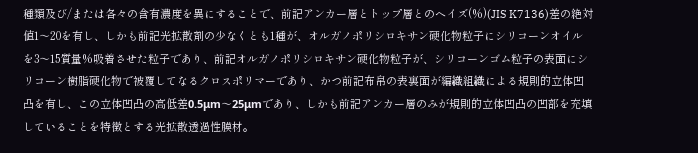種類及び/または各々の含有濃度を異にすることで、前記アンカー層とトップ層とのヘイズ(%)(JIS K7136)差の絶対値1〜20を有し、しかも前記光拡散剤の少なくとも1種が、オルガノポリシロキサン硬化物粒子にシリコーンオイルを3〜15質量%吸着させた粒子であり、前記オルガノポリシロキサン硬化物粒子が、シリコーンゴム粒子の表面にシリコーン樹脂硬化物で被覆してなるクロスポリマーであり、かつ前記布帛の表裏面が編織組織による規則的立体凹凸を有し、この立体凹凸の高低差0.5μm〜25μmであり、しかも前記アンカー層のみが規則的立体凹凸の凹部を充填していることを特徴とする光拡散透過性膜材。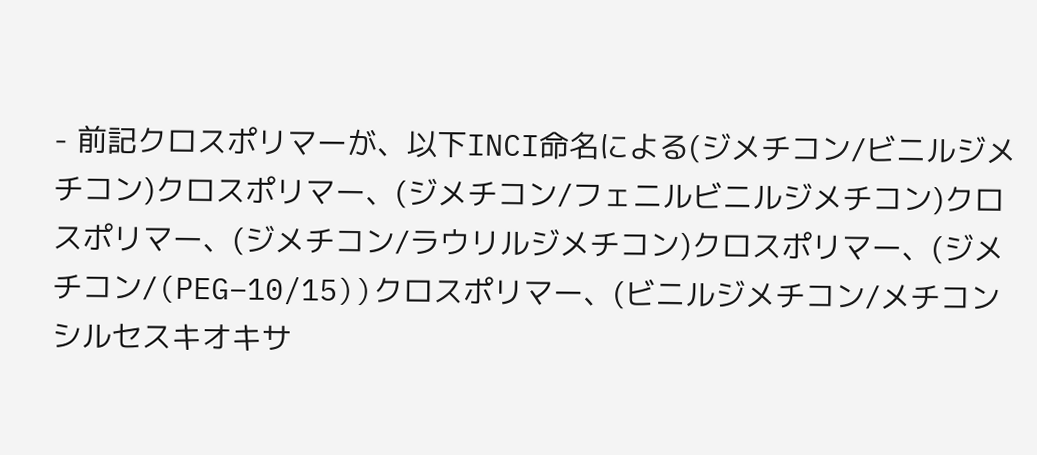- 前記クロスポリマーが、以下INCI命名による(ジメチコン/ビニルジメチコン)クロスポリマー、(ジメチコン/フェニルビニルジメチコン)クロスポリマー、(ジメチコン/ラウリルジメチコン)クロスポリマー、(ジメチコン/(PEG−10/15))クロスポリマー、(ビニルジメチコン/メチコンシルセスキオキサ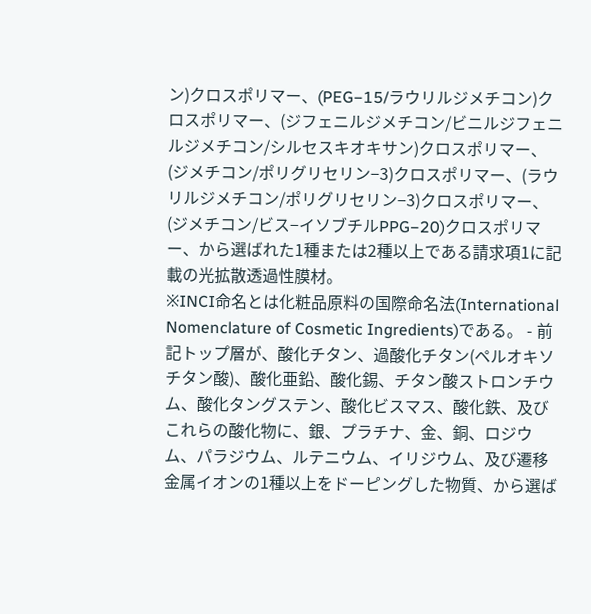ン)クロスポリマー、(PEG−15/ラウリルジメチコン)クロスポリマー、(ジフェニルジメチコン/ビニルジフェニルジメチコン/シルセスキオキサン)クロスポリマー、(ジメチコン/ポリグリセリン−3)クロスポリマー、(ラウリルジメチコン/ポリグリセリン−3)クロスポリマー、(ジメチコン/ビス−イソブチルPPG−20)クロスポリマー、から選ばれた1種または2種以上である請求項1に記載の光拡散透過性膜材。
※INCI命名とは化粧品原料の国際命名法(International Nomenclature of Cosmetic Ingredients)である。 - 前記トップ層が、酸化チタン、過酸化チタン(ペルオキソチタン酸)、酸化亜鉛、酸化錫、チタン酸ストロンチウム、酸化タングステン、酸化ビスマス、酸化鉄、及びこれらの酸化物に、銀、プラチナ、金、銅、ロジウム、パラジウム、ルテニウム、イリジウム、及び遷移金属イオンの1種以上をドーピングした物質、から選ば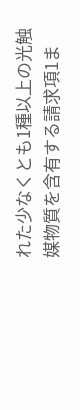れた少なくとも1種以上の光触媒物質を含有する請求項1ま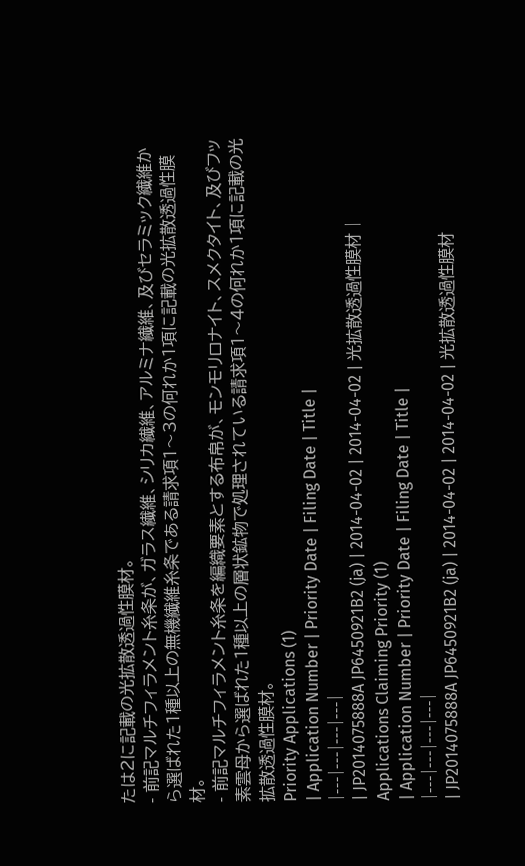たは2に記載の光拡散透過性膜材。
- 前記マルチフィラメント糸条が、ガラス繊維、シリカ繊維、アルミナ繊維、及びセラミック繊維から選ばれた1種以上の無機繊維糸条である請求項1〜3の何れか1項に記載の光拡散透過性膜材。
- 前記マルチフィラメント糸条を編織要素とする布帛が、モンモリロナイト、スメクタイト、及びフッ素雲母から選ばれた1種以上の層状鉱物で処理されている請求項1〜4の何れか1項に記載の光拡散透過性膜材。
Priority Applications (1)
| Application Number | Priority Date | Filing Date | Title |
|---|---|---|---|
| JP2014075888A JP6450921B2 (ja) | 2014-04-02 | 2014-04-02 | 光拡散透過性膜材 |
Applications Claiming Priority (1)
| Application Number | Priority Date | Filing Date | Title |
|---|---|---|---|
| JP2014075888A JP6450921B2 (ja) | 2014-04-02 | 2014-04-02 | 光拡散透過性膜材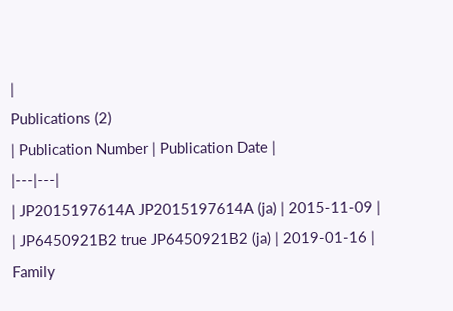|
Publications (2)
| Publication Number | Publication Date |
|---|---|
| JP2015197614A JP2015197614A (ja) | 2015-11-09 |
| JP6450921B2 true JP6450921B2 (ja) | 2019-01-16 |
Family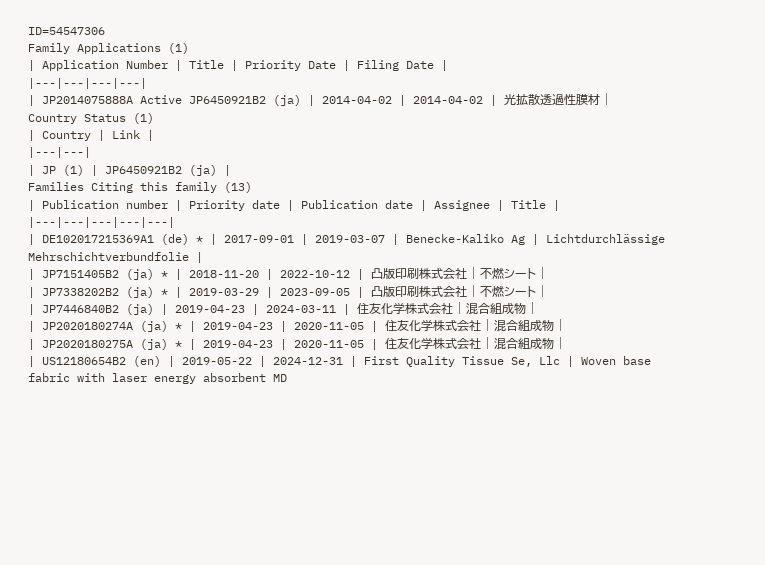ID=54547306
Family Applications (1)
| Application Number | Title | Priority Date | Filing Date |
|---|---|---|---|
| JP2014075888A Active JP6450921B2 (ja) | 2014-04-02 | 2014-04-02 | 光拡散透過性膜材 |
Country Status (1)
| Country | Link |
|---|---|
| JP (1) | JP6450921B2 (ja) |
Families Citing this family (13)
| Publication number | Priority date | Publication date | Assignee | Title |
|---|---|---|---|---|
| DE102017215369A1 (de) * | 2017-09-01 | 2019-03-07 | Benecke-Kaliko Ag | Lichtdurchlässige Mehrschichtverbundfolie |
| JP7151405B2 (ja) * | 2018-11-20 | 2022-10-12 | 凸版印刷株式会社 | 不燃シート |
| JP7338202B2 (ja) * | 2019-03-29 | 2023-09-05 | 凸版印刷株式会社 | 不燃シート |
| JP7446840B2 (ja) | 2019-04-23 | 2024-03-11 | 住友化学株式会社 | 混合組成物 |
| JP2020180274A (ja) * | 2019-04-23 | 2020-11-05 | 住友化学株式会社 | 混合組成物 |
| JP2020180275A (ja) * | 2019-04-23 | 2020-11-05 | 住友化学株式会社 | 混合組成物 |
| US12180654B2 (en) | 2019-05-22 | 2024-12-31 | First Quality Tissue Se, Llc | Woven base fabric with laser energy absorbent MD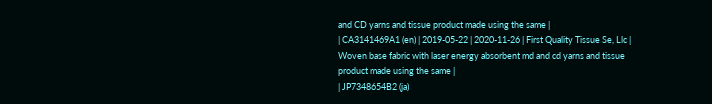and CD yarns and tissue product made using the same |
| CA3141469A1 (en) | 2019-05-22 | 2020-11-26 | First Quality Tissue Se, Llc | Woven base fabric with laser energy absorbent md and cd yarns and tissue product made using the same |
| JP7348654B2 (ja)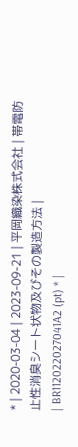* | 2020-03-04 | 2023-09-21 | 平岡織染株式会社 | 帯電防止性消臭シート状物及びその製造方法 |
| BR112022027041A2 (pt) * |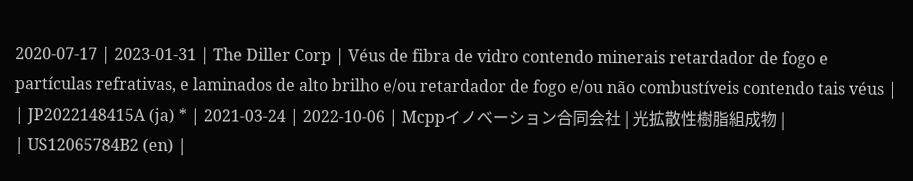2020-07-17 | 2023-01-31 | The Diller Corp | Véus de fibra de vidro contendo minerais retardador de fogo e partículas refrativas, e laminados de alto brilho e/ou retardador de fogo e/ou não combustíveis contendo tais véus |
| JP2022148415A (ja) * | 2021-03-24 | 2022-10-06 | Mcppイノベーション合同会社 | 光拡散性樹脂組成物 |
| US12065784B2 (en) |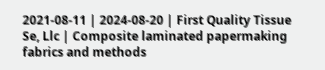2021-08-11 | 2024-08-20 | First Quality Tissue Se, Llc | Composite laminated papermaking fabrics and methods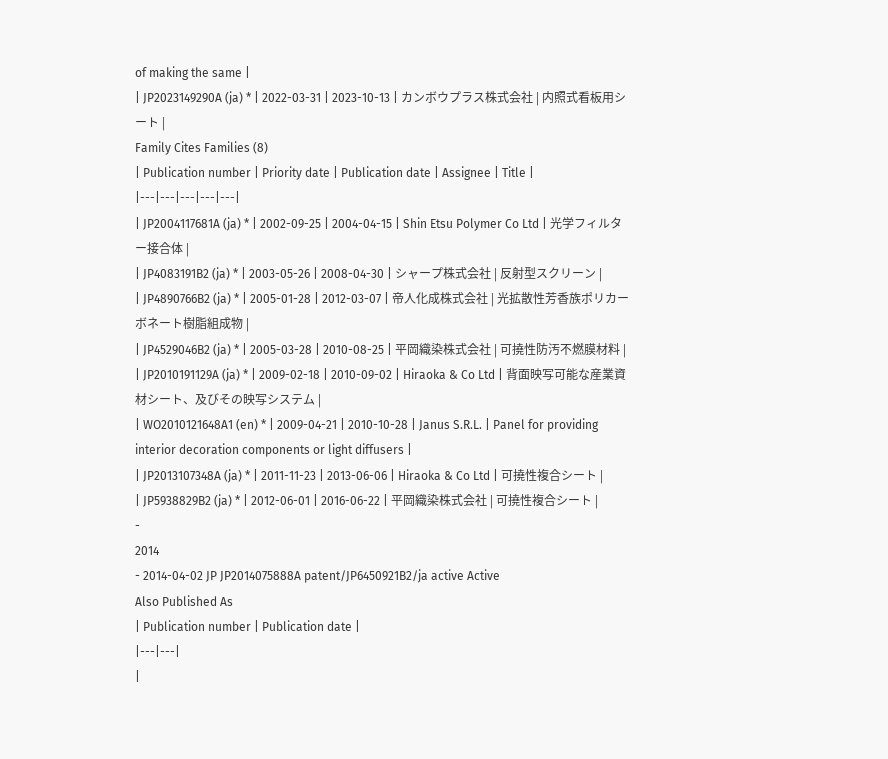of making the same |
| JP2023149290A (ja) * | 2022-03-31 | 2023-10-13 | カンボウプラス株式会社 | 内照式看板用シート |
Family Cites Families (8)
| Publication number | Priority date | Publication date | Assignee | Title |
|---|---|---|---|---|
| JP2004117681A (ja) * | 2002-09-25 | 2004-04-15 | Shin Etsu Polymer Co Ltd | 光学フィルター接合体 |
| JP4083191B2 (ja) * | 2003-05-26 | 2008-04-30 | シャープ株式会社 | 反射型スクリーン |
| JP4890766B2 (ja) * | 2005-01-28 | 2012-03-07 | 帝人化成株式会社 | 光拡散性芳香族ポリカーボネート樹脂組成物 |
| JP4529046B2 (ja) * | 2005-03-28 | 2010-08-25 | 平岡織染株式会社 | 可撓性防汚不燃膜材料 |
| JP2010191129A (ja) * | 2009-02-18 | 2010-09-02 | Hiraoka & Co Ltd | 背面映写可能な産業資材シート、及びその映写システム |
| WO2010121648A1 (en) * | 2009-04-21 | 2010-10-28 | Janus S.R.L. | Panel for providing interior decoration components or light diffusers |
| JP2013107348A (ja) * | 2011-11-23 | 2013-06-06 | Hiraoka & Co Ltd | 可撓性複合シート |
| JP5938829B2 (ja) * | 2012-06-01 | 2016-06-22 | 平岡織染株式会社 | 可撓性複合シート |
-
2014
- 2014-04-02 JP JP2014075888A patent/JP6450921B2/ja active Active
Also Published As
| Publication number | Publication date |
|---|---|
|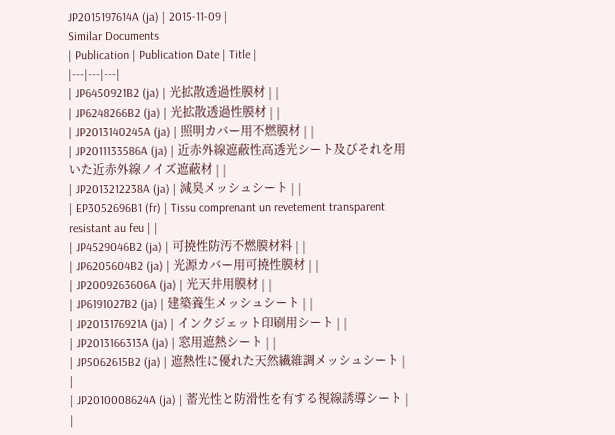JP2015197614A (ja) | 2015-11-09 |
Similar Documents
| Publication | Publication Date | Title |
|---|---|---|
| JP6450921B2 (ja) | 光拡散透過性膜材 | |
| JP6248266B2 (ja) | 光拡散透過性膜材 | |
| JP2013140245A (ja) | 照明カバー用不燃膜材 | |
| JP2011133586A (ja) | 近赤外線遮蔽性高透光シート及びそれを用いた近赤外線ノイズ遮蔽材 | |
| JP2013212238A (ja) | 減臭メッシュシート | |
| EP3052696B1 (fr) | Tissu comprenant un revetement transparent resistant au feu | |
| JP4529046B2 (ja) | 可撓性防汚不燃膜材料 | |
| JP6205604B2 (ja) | 光源カバー用可撓性膜材 | |
| JP2009263606A (ja) | 光天井用膜材 | |
| JP6191027B2 (ja) | 建築養生メッシュシート | |
| JP2013176921A (ja) | インクジェット印刷用シート | |
| JP2013166313A (ja) | 窓用遮熱シート | |
| JP5062615B2 (ja) | 遮熱性に優れた天然繊維調メッシュシート | |
| JP2010008624A (ja) | 蓄光性と防滑性を有する視線誘導シート | |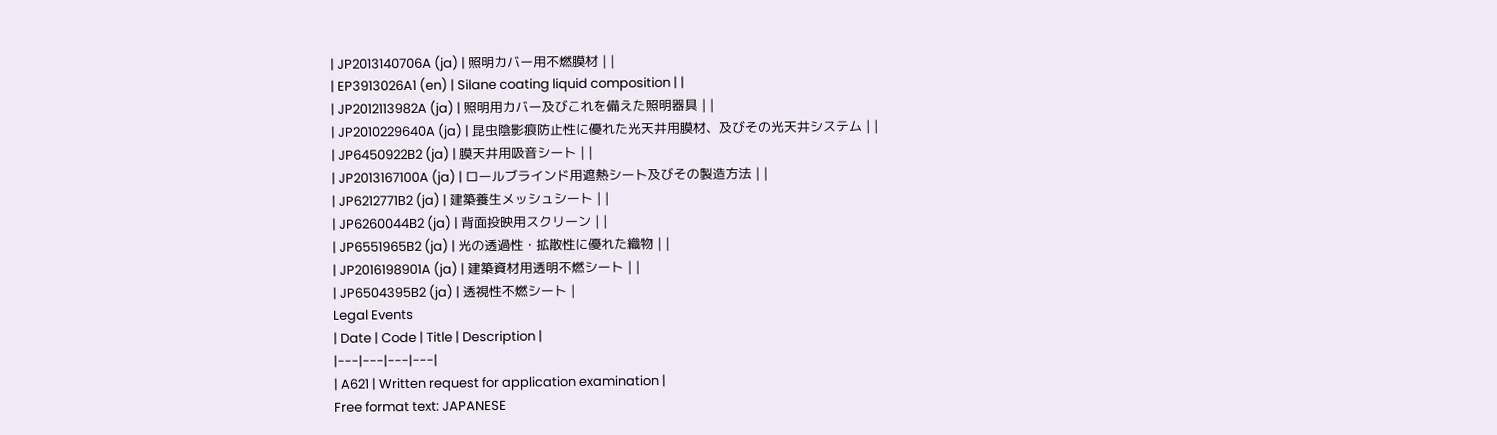| JP2013140706A (ja) | 照明カバー用不燃膜材 | |
| EP3913026A1 (en) | Silane coating liquid composition | |
| JP2012113982A (ja) | 照明用カバー及びこれを備えた照明器具 | |
| JP2010229640A (ja) | 昆虫陰影痕防止性に優れた光天井用膜材、及びその光天井システム | |
| JP6450922B2 (ja) | 膜天井用吸音シート | |
| JP2013167100A (ja) | ロールブラインド用遮熱シート及びその製造方法 | |
| JP6212771B2 (ja) | 建築養生メッシュシート | |
| JP6260044B2 (ja) | 背面投映用スクリーン | |
| JP6551965B2 (ja) | 光の透過性・拡散性に優れた織物 | |
| JP2016198901A (ja) | 建築資材用透明不燃シート | |
| JP6504395B2 (ja) | 透視性不燃シート |
Legal Events
| Date | Code | Title | Description |
|---|---|---|---|
| A621 | Written request for application examination |
Free format text: JAPANESE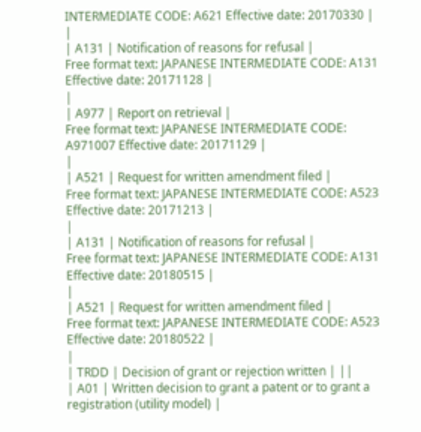INTERMEDIATE CODE: A621 Effective date: 20170330 |
|
| A131 | Notification of reasons for refusal |
Free format text: JAPANESE INTERMEDIATE CODE: A131 Effective date: 20171128 |
|
| A977 | Report on retrieval |
Free format text: JAPANESE INTERMEDIATE CODE: A971007 Effective date: 20171129 |
|
| A521 | Request for written amendment filed |
Free format text: JAPANESE INTERMEDIATE CODE: A523 Effective date: 20171213 |
|
| A131 | Notification of reasons for refusal |
Free format text: JAPANESE INTERMEDIATE CODE: A131 Effective date: 20180515 |
|
| A521 | Request for written amendment filed |
Free format text: JAPANESE INTERMEDIATE CODE: A523 Effective date: 20180522 |
|
| TRDD | Decision of grant or rejection written | ||
| A01 | Written decision to grant a patent or to grant a registration (utility model) |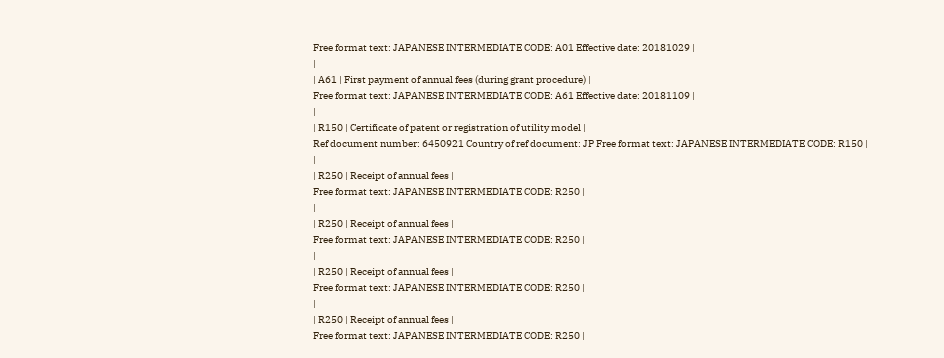Free format text: JAPANESE INTERMEDIATE CODE: A01 Effective date: 20181029 |
|
| A61 | First payment of annual fees (during grant procedure) |
Free format text: JAPANESE INTERMEDIATE CODE: A61 Effective date: 20181109 |
|
| R150 | Certificate of patent or registration of utility model |
Ref document number: 6450921 Country of ref document: JP Free format text: JAPANESE INTERMEDIATE CODE: R150 |
|
| R250 | Receipt of annual fees |
Free format text: JAPANESE INTERMEDIATE CODE: R250 |
|
| R250 | Receipt of annual fees |
Free format text: JAPANESE INTERMEDIATE CODE: R250 |
|
| R250 | Receipt of annual fees |
Free format text: JAPANESE INTERMEDIATE CODE: R250 |
|
| R250 | Receipt of annual fees |
Free format text: JAPANESE INTERMEDIATE CODE: R250 |